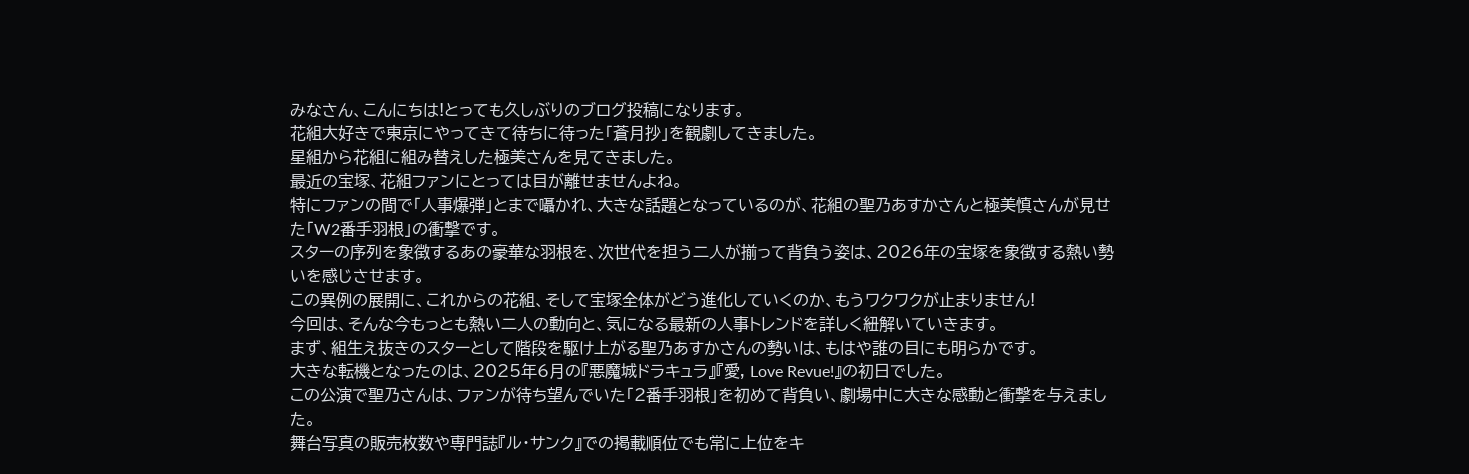みなさん、こんにちは!とっても久しぶりのブログ投稿になります。
花組大好きで東京にやってきて待ちに待った「蒼月抄」を観劇してきました。
星組から花組に組み替えした極美さんを見てきました。
最近の宝塚、花組ファンにとっては目が離せませんよね。
特にファンの間で「人事爆弾」とまで囁かれ、大きな話題となっているのが、花組の聖乃あすかさんと極美慎さんが見せた「W2番手羽根」の衝撃です。
スターの序列を象徴するあの豪華な羽根を、次世代を担う二人が揃って背負う姿は、2026年の宝塚を象徴する熱い勢いを感じさせます。
この異例の展開に、これからの花組、そして宝塚全体がどう進化していくのか、もうワクワクが止まりません!
今回は、そんな今もっとも熱い二人の動向と、気になる最新の人事トレンドを詳しく紐解いていきます。
まず、組生え抜きのスターとして階段を駆け上がる聖乃あすかさんの勢いは、もはや誰の目にも明らかです。
大きな転機となったのは、2025年6月の『悪魔城ドラキュラ』『愛, Love Revue!』の初日でした。
この公演で聖乃さんは、ファンが待ち望んでいた「2番手羽根」を初めて背負い、劇場中に大きな感動と衝撃を与えました。
舞台写真の販売枚数や専門誌『ル・サンク』での掲載順位でも常に上位をキ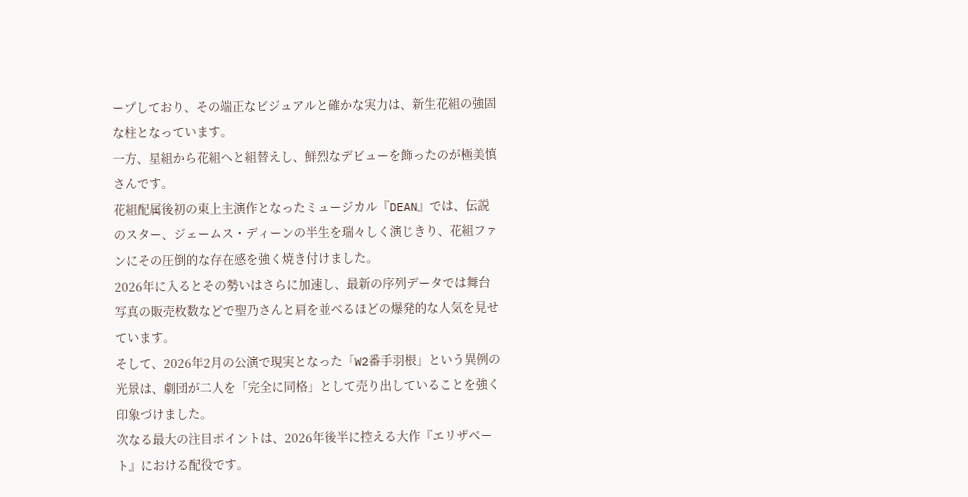ープしており、その端正なビジュアルと確かな実力は、新生花組の強固な柱となっています。
一方、星組から花組へと組替えし、鮮烈なデビューを飾ったのが極美慎さんです。
花組配属後初の東上主演作となったミュージカル『DEAN』では、伝説のスター、ジェームス・ディーンの半生を瑞々しく演じきり、花組ファンにその圧倒的な存在感を強く焼き付けました。
2026年に入るとその勢いはさらに加速し、最新の序列データでは舞台写真の販売枚数などで聖乃さんと肩を並べるほどの爆発的な人気を見せています。
そして、2026年2月の公演で現実となった「W2番手羽根」という異例の光景は、劇団が二人を「完全に同格」として売り出していることを強く印象づけました。
次なる最大の注目ポイントは、2026年後半に控える大作『エリザベート』における配役です。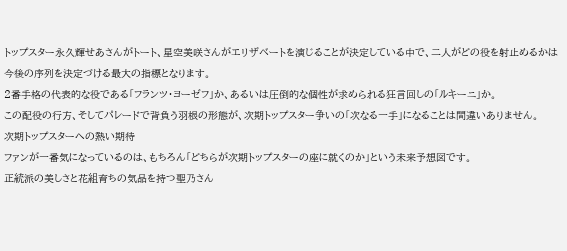トップスター永久輝せあさんがトート、星空美咲さんがエリザベートを演じることが決定している中で、二人がどの役を射止めるかは今後の序列を決定づける最大の指標となります。
2番手格の代表的な役である「フランツ・ヨーゼフ」か、あるいは圧倒的な個性が求められる狂言回しの「ルキーニ」か。
この配役の行方、そしてパレードで背負う羽根の形態が、次期トップスター争いの「次なる一手」になることは間違いありません。
次期トップスターへの熱い期待
ファンが一番気になっているのは、もちろん「どちらが次期トップスターの座に就くのか」という未来予想図です。
正統派の美しさと花組育ちの気品を持つ聖乃さん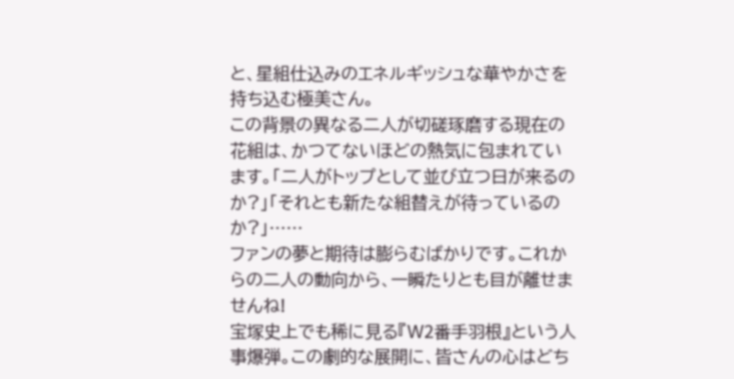と、星組仕込みのエネルギッシュな華やかさを持ち込む極美さん。
この背景の異なる二人が切磋琢磨する現在の花組は、かつてないほどの熱気に包まれています。「二人がトップとして並び立つ日が来るのか?」「それとも新たな組替えが待っているのか?」……
ファンの夢と期待は膨らむばかりです。これからの二人の動向から、一瞬たりとも目が離せませんね!
宝塚史上でも稀に見る『W2番手羽根』という人事爆弾。この劇的な展開に、皆さんの心はどち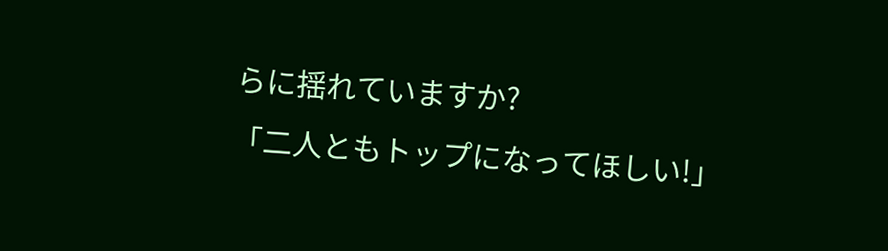らに揺れていますか?
「二人ともトップになってほしい!」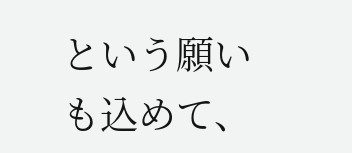という願いも込めて、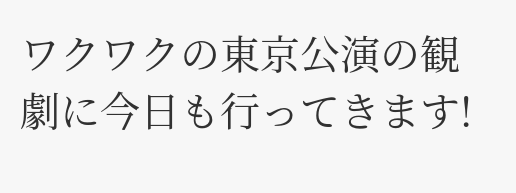ワクワクの東京公演の観劇に今日も行ってきます!